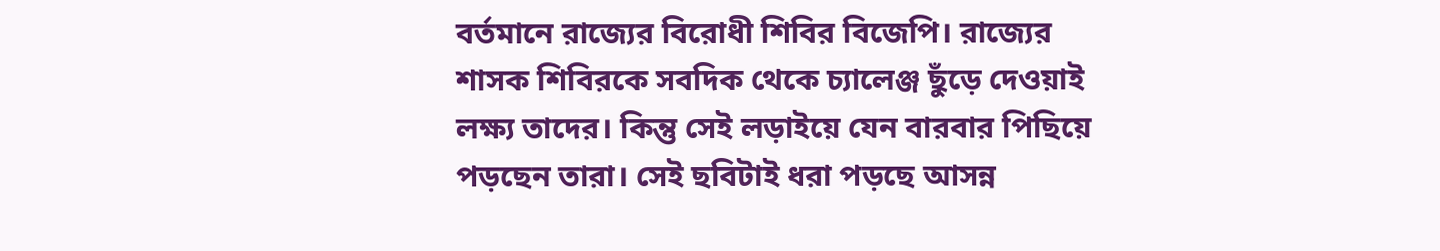বর্তমানে রাজ্যের বিরোধী শিবির বিজেপি। রাজ্যের শাসক শিবিরকে সবদিক থেকে চ্যালেঞ্জ ছুঁড়ে দেওয়াই লক্ষ্য তাদের। কিন্তু সেই লড়াইয়ে যেন বারবার পিছিয়ে পড়ছেন তারা। সেই ছবিটাই ধরা পড়ছে আসন্ন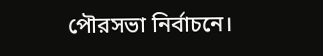পৌরসভা নির্বাচনে।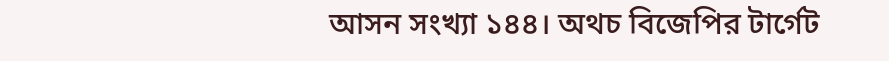আসন সংখ্যা ১৪৪। অথচ বিজেপির টার্গেট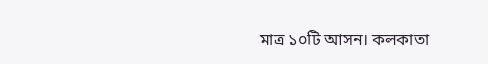মাত্র ১০টি আসন। কলকাতা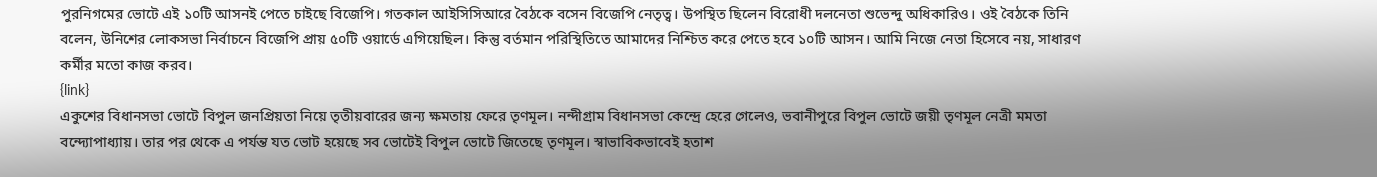পুরনিগমের ভোটে এই ১০টি আসনই পেতে চাইছে বিজেপি। গতকাল আইসিসিআরে বৈঠকে বসেন বিজেপি নেতৃত্ব। উপস্থিত ছিলেন বিরোধী দলনেতা শুভেন্দু অধিকারিও। ওই বৈঠকে তিনি বলেন, উনিশের লোকসভা নির্বাচনে বিজেপি প্রায় ৫০টি ওয়ার্ডে এগিয়েছিল। কিন্তু বর্তমান পরিস্থিতিতে আমাদের নিশ্চিত করে পেতে হবে ১০টি আসন। আমি নিজে নেতা হিসেবে নয়, সাধারণ কর্মীর মতো কাজ করব।
{link}
একুশের বিধানসভা ভোটে বিপুল জনপ্রিয়তা নিয়ে তৃতীয়বারের জন্য ক্ষমতায় ফেরে তৃণমূল। নন্দীগ্রাম বিধানসভা কেন্দ্রে হেরে গেলেও, ভবানীপুরে বিপুল ভোটে জয়ী তৃণমূল নেত্রী মমতা বন্দ্যোপাধ্যায়। তার পর থেকে এ পর্যন্ত যত ভোট হয়েছে সব ভোটেই বিপুল ভোটে জিতেছে তৃণমূল। স্বাভাবিকভাবেই হতাশ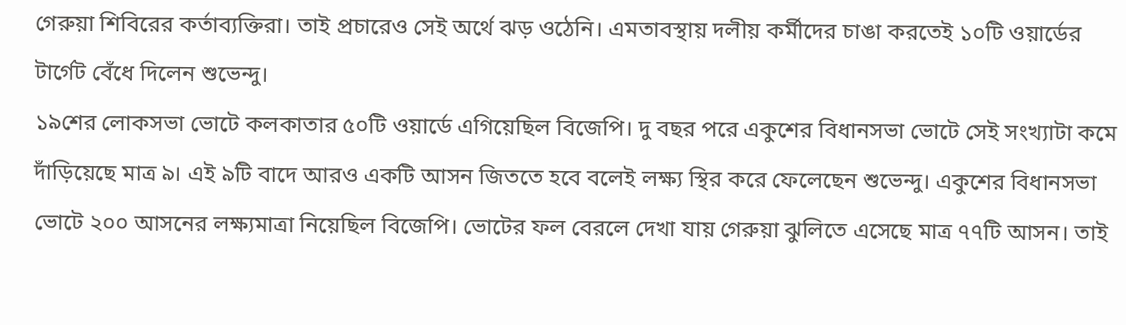গেরুয়া শিবিরের কর্তাব্যক্তিরা। তাই প্রচারেও সেই অর্থে ঝড় ওঠেনি। এমতাবস্থায় দলীয় কর্মীদের চাঙা করতেই ১০টি ওয়ার্ডের টার্গেট বেঁধে দিলেন শুভেন্দু।
১৯শের লোকসভা ভোটে কলকাতার ৫০টি ওয়ার্ডে এগিয়েছিল বিজেপি। দু বছর পরে একুশের বিধানসভা ভোটে সেই সংখ্যাটা কমে দাঁড়িয়েছে মাত্র ৯। এই ৯টি বাদে আরও একটি আসন জিততে হবে বলেই লক্ষ্য স্থির করে ফেলেছেন শুভেন্দু। একুশের বিধানসভা ভোটে ২০০ আসনের লক্ষ্যমাত্রা নিয়েছিল বিজেপি। ভোটের ফল বেরলে দেখা যায় গেরুয়া ঝুলিতে এসেছে মাত্র ৭৭টি আসন। তাই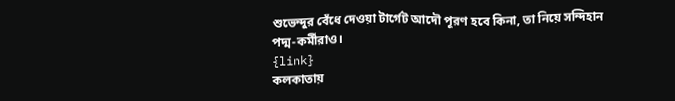শুভেন্দুর বেঁধে দেওয়া টার্গেট আদৌ পূরণ হবে কিনা, তা নিয়ে সন্দিহান পদ্ম-কর্মীরাও।
{link}
কলকাতায়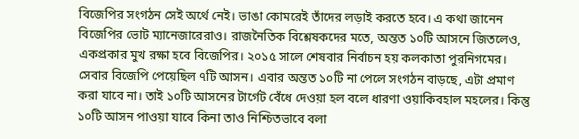বিজেপির সংগঠন সেই অর্থে নেই। ভাঙা কোমরেই তাঁদের লড়াই করতে হবে। এ কথা জানেন বিজেপির ভোট ম্যানেজারেরাও। রাজনৈতিক বিশ্লেষকদের মতে, অন্তত ১০টি আসনে জিতলেও, একপ্রকার মুখ রক্ষা হবে বিজেপির। ২০১৫ সালে শেষবার নির্বাচন হয় কলকাতা পুরনিগমের। সেবার বিজেপি পেয়েছিল ৭টি আসন। এবার অন্তত ১০টি না পেলে সংগঠন বাড়ছে, এটা প্রমাণ করা যাবে না। তাই ১০টি আসনের টার্গেট বেঁধে দেওয়া হল বলে ধারণা ওয়াকিবহাল মহলের। কিন্তু ১০টি আসন পাওয়া যাবে কিনা তাও নিশ্চিতভাবে বলা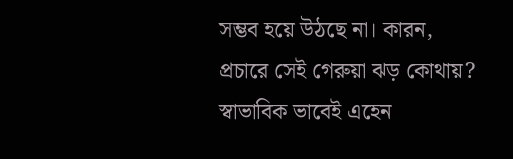সম্ভব হয়ে উঠছে না। কারন, প্রচারে সেই গেরুয়া ঝড় কোথায়? স্বাভাবিক ভাবেই এহেন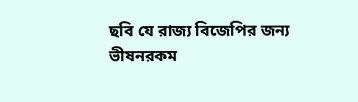ছবি যে রাজ্য বিজেপির জন্য ভীষনরকম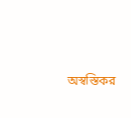অস্বস্তিকর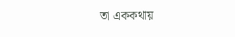তা এককথায়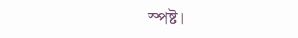স্পষ্ট।